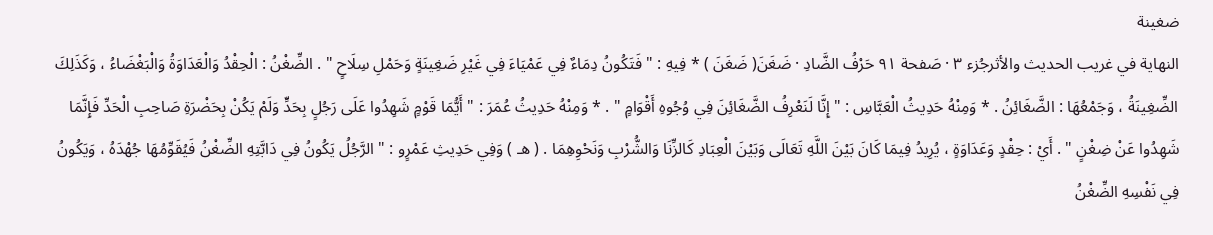ضغينة
النهاية في غريب الحديث والأثرجُزء ٣ · صَفحة ٩١ حَرْفُ الضَّادِ · ضَغَنَ( ضَغَنَ ) * فِيهِ : " فَتَكُونُ دِمَاءٌ فِي عَمْيَاءَ فِي غَيْرِ ضَغِينَةٍ وَحَمْلِ سِلَاحٍ " . الضِّغْنُ : الْحِقْدُ وَالْعَدَاوَةُ وَالْبَغْضَاءُ ، وَكَذَلِكَ الضِّغِينَةُ ، وَجَمْعُهَا : الضَّغَائِنُ . * وَمِنْهُ حَدِيثُ الْعَبَّاسِ : " إِنَّا لَنَعْرِفُ الضَّغَائِنَ فِي وُجُوهِ أَقْوَامٍ " . * وَمِنْهُ حَدِيثُ عُمَرَ : " أَيُّمَا قَوْمٍ شَهِدُوا عَلَى رَجُلٍ بِحَدٍّ وَلَمْ يَكُنْ بِحَضْرَةِ صَاحِبِ الْحَدِّ فَإِنَّمَا شَهِدُوا عَنْ ضِغْنٍ " . أَيْ : حِقْدٍ وَعَدَاوَةٍ ، يُرِيدُ فِيمَا كَانَ بَيْنَ اللَّهِ تَعَالَى وَبَيْنَ الْعِبَادِ كَالزِّنَا وَالشُّرْبِ وَنَحْوِهِمَا . ( هـ ) وَفِي حَدِيثِ عَمْرٍو : " الرَّجُلُ يَكُونُ فِي دَابَّتِهِ الضِّغْنُ فَيُقَوِّمُهَا جُهْدَهُ ، وَيَكُونُ فِي نَفْسِهِ الضِّغْنُ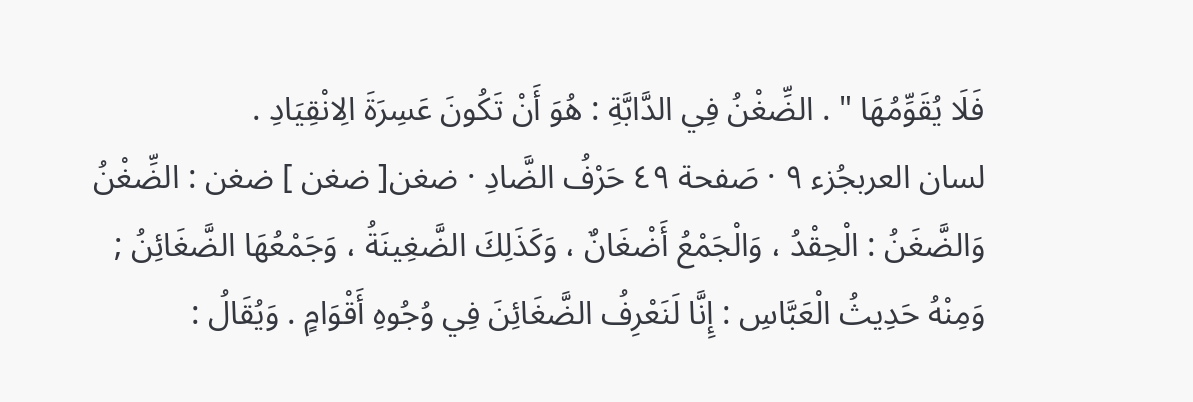فَلَا يُقَوِّمُهَا " . الضِّغْنُ فِي الدَّابَّةِ : هُوَ أَنْ تَكُونَ عَسِرَةَ الِانْقِيَادِ .
لسان العربجُزء ٩ · صَفحة ٤٩ حَرْفُ الضَّادِ · ضغن[ ضغن ] ضغن : الضِّغْنُ وَالضَّغَنُ : الْحِقْدُ ، وَالْجَمْعُ أَضْغَانٌ ، وَكَذَلِكَ الضَّغِينَةُ ، وَجَمْعُهَا الضَّغَائِنُ ; وَمِنْهُ حَدِيثُ الْعَبَّاسِ : إِنَّا لَنَعْرِفُ الضَّغَائِنَ فِي وُجُوهِ أَقْوَامٍ . وَيُقَالُ :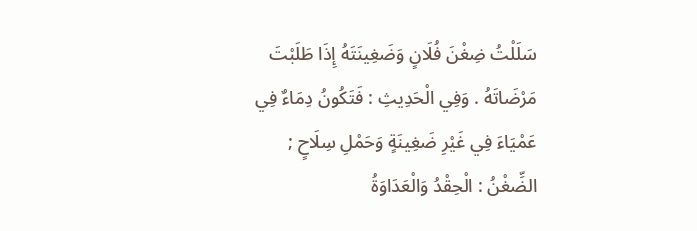سَلَلْتُ ضِغْنَ فُلَانٍ وَضَغِينَتَهُ إِذَا طَلَبْتَ مَرْضَاتَهُ . وَفِي الْحَدِيثِ : فَتَكُونُ دِمَاءٌ فِي عَمْيَاءَ فِي غَيْرِ ضَغِينَةٍ وَحَمْلِ سِلَاحٍ ; الضِّغْنُ : الْحِقْدُ وَالْعَدَاوَةُ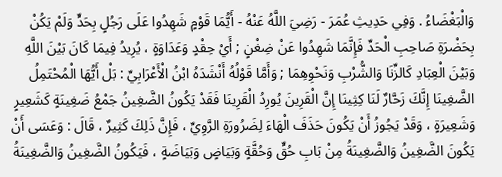وَالْبَغْضَاءُ . وَفِي حَدِيثِ عُمَرَ - رَضِيَ اللَّهُ عَنْهُ - أَيُّمَا قَوْمٍ شَهِدُوا عَلَى رَجُلٍ بِحَدٍّ وَلَمْ يَكُنْ بِحَضْرَةِ صَاحِبِ الْحَدِّ فَإِنَّمَا شَهِدُوا عَنْ ضِغْنٍ ; أَيْ حِقْدٍ وَعَدَاوَةٍ ، يُرِيدُ فِيمَا كَانَ بَيْنَ اللَّهِ وَبَيْنَ الْعِبَادِ كَالزِّنَا وَالشُّرْبِ وَنَحْوِهِمَا ; وَأَمَّا قَوْلُهُ أَنْشَدَهُ ابْنُ الْأَعْرَابِيِّ : بَلْ أَيُّهَا الْمُحْتَمِلُ الضَّغِينَا إِنَّكَ زَحَّارٌ لَنَا كِثِينَا إِنَّ الْقَرِينَ يُورِدُ الْقَرِينَا فَقَدْ يَكُونُ الضَّغِينُ جَمْعُ ضَغِينَةٍ كَشَعِيرٍ وَشَعِيرَةٍ ، وَقَدْ يَجُوزُ أَنْ يَكُونَ حَذَفَ الْهَاءَ لِضَرُورَةِ الرَّوِيِّ ، فَإِنَّ ذَلِكَ كَثِيرٌ ، قَالَ : وَعَسَى أَنْ يَكُونَ الضَّغِينُ وَالضَّغِينَةُ مِنْ بَابِ حُقٍّ وَحُقَّةٍ وَبَيَاضٍ وَبَيَاضَةٍ ، فَيَكُونُ الضَّغِينُ وَالضَّغِينَةُ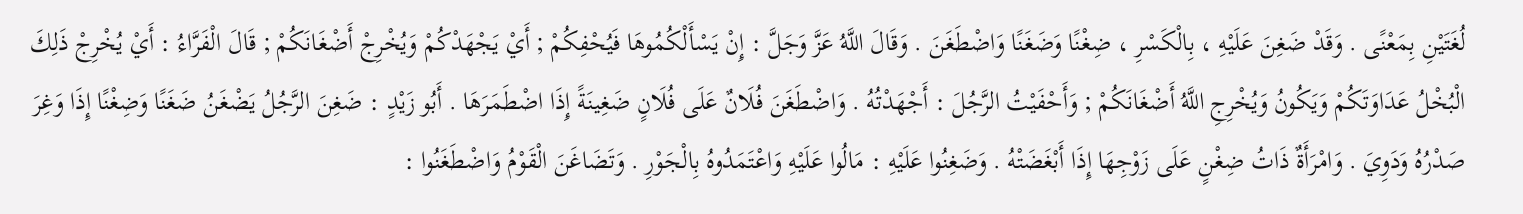لُغَتَيْنِ بِمَعْنًى . وَقَدْ ضَغِنَ عَلَيْهِ ، بِالْكَسْرِ ، ضِغْنًا وَضَغَنًا وَاضْطَغَنَ . وَقَالَ اللَّهُ عَزَّ وَجَلَّ : إِنْ يَسْأَلْكُمُوهَا فَيُحْفِكُمْ ; أَيْ يَجْهَدْكُمْ وَيُخْرِجْ أَضْغَانَكُمْ ; قَالَ الْفَرَّاءُ : أَيْ يُخْرِجْ ذَلِكَ الْبُخْلُ عَدَاوَتَكُمْ وَيَكُونُ وَيُخْرِجِ اللَّهُ أَضْغَانَكُمْ ; وَأَحْفَيْتُ الرَّجُلَ : أَجْهَدْتُهُ . وَاضْطَغَنَ فُلَانٌ عَلَى فُلَانٍ ضَغِينَةً إِذَا اضْطَمَرَهَا . أَبُو زَيْدٍ : ضَغِنَ الرَّجُلُ يَضْغَنُ ضَغَنًا وَضِغْنًا إِذَا وَغِرَ صَدْرُهُ وَدَوِيَ . وَامْرَأَةٌ ذَاتُ ضِغْنٍ عَلَى زَوْجِهَا إِذَا أَبْغَضَتْهُ . وَضَغِنُوا عَلَيْهِ : مَالُوا عَلَيْهِ وَاعْتَمَدُوهُ بِالْجَوْرِ . وَتَضَاغَنَ الْقَوْمُ وَاضْطَغَنُوا :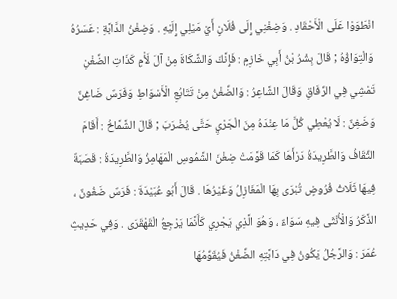انْطَوَوْا عَلَى الْأَحْقَادِ . وَضِغْنِي إِلَى فُلَانٍ أَيْ مَيْلِي إِلَيْهِ . وَضِغْنُ الدَّابَّةِ : عَسَرُهُ وَالْتِوَاؤُهُ ; قَالَ بِشْرُ بْنُ أَبِي خَازِمٍ : فَإِنَّكَ وَالشَّكَاةَ مِنْ آلَ لَأْمٍ كَذَاتِ الضِّغْنِ تَمْشِي فِي الرِّفَاقِ وَقَالَ الشَّاعِرُ : وَالضِّغْنُ مِنْ تَتَابُعِ الْأَسْوَاطِ وَفَرَسٌ ضَاغِنٌ وَضَغِنٌ : لَا يُعْطِي كُلَّ مَا عِنْدَهُ مِنَ الْجَرْيِ حَتَّى يُضْرَبَ ; قَالَ الشَّمَّاخُ : أَقَامَ الثِّقَافُ وَالطَّرِيدَةُ دَرْأَهَا كَمَا قَوَّمَتْ ضِغْنَ الشَّمُوسِ الْمَهَامِزُ وَالطَّرِيدَةُ : قَصَبَةٌ فِيهَا ثَلَاثُ فُرُوضٍ تُبْرَى بِهَا الْمَغَازِلُ وَغَيْرُهَا . قَالَ أَبُو عُبَيْدَةَ : فَرَسٌ ضَغُونٌ ، الذَّكَرُ وَالْأُنْثَى فِيهِ سَوَاءٌ ، وَهُوَ الَّذِي يَجْرِي كَأَنَّمَا يَرْجِعُ الْقَهْقَرَى . وَفِي حَدِيثِ عُمَرَ : وَالرَّجُلُ يَكُونُ فِي دَابَّتِهِ الضِّغْنُ فَيُقَوِّمُهَا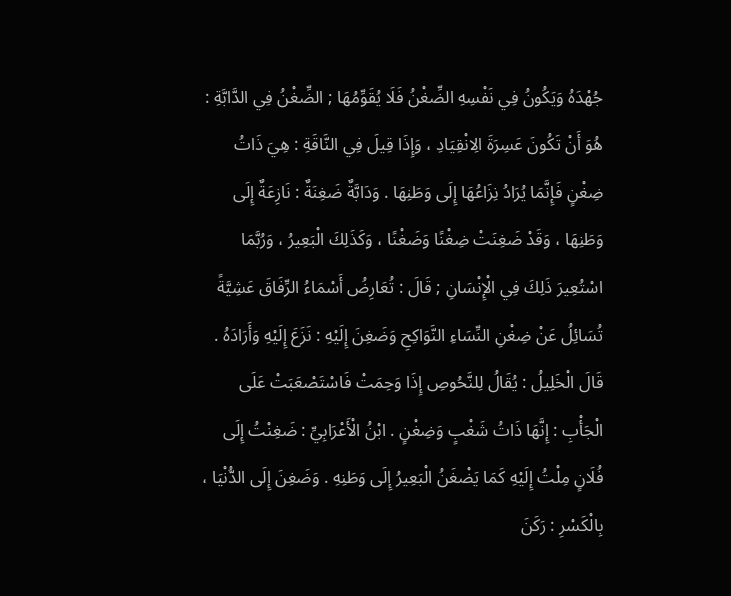جُهْدَهُ وَيَكُونُ فِي نَفْسِهِ الضِّغْنُ فَلَا يُقَوِّمُهَا ; الضِّغْنُ فِي الدَّابَّةِ : هُوَ أَنْ تَكُونَ عَسِرَةَ الِانْقِيَادِ ، وَإِذَا قِيلَ فِي النَّاقَةِ : هِيَ ذَاتُ ضِغْنٍ فَإِنَّمَا يُرَادُ نِزَاعُهَا إِلَى وَطَنِهَا . وَدَابَّةٌ ضَغِنَةٌ : نَازِعَةٌ إِلَى وَطَنِهَا ، وَقَدْ ضَغِنَتْ ضِغْنًا وَضَغْنًا ، وَكَذَلِكَ الْبَعِيرُ ، وَرُبَّمَا اسْتُعِيرَ ذَلِكَ فِي الْإِنْسَانِ ; قَالَ : تُعَارِضُ أَسْمَاءُ الرِّفَاقَ عَشِيَّةً تُسَائِلُ عَنْ ضِغْنِ النِّسَاءِ النَّوَاكِحِ وَضَغِنَ إِلَيْهِ : نَزَعَ إِلَيْهِ وَأَرَادَهُ . قَالَ الْخَلِيلُ : يُقَالُ لِلنَّحُوصِ إِذَا وَحِمَتْ فَاسْتَصْعَبَتْ عَلَى الْجَأْبِ : إِنَّهَا ذَاتُ شَغْبٍ وَضِغْنٍ . ابْنُ الْأَعْرَابِيِّ : ضَغِنْتُ إِلَى فُلَانٍ مِلْتُ إِلَيْهِ كَمَا يَضْغَنُ الْبَعِيرُ إِلَى وَطَنِهِ . وَضَغِنَ إِلَى الدُّنْيَا ، بِالْكَسْرِ : رَكَنَ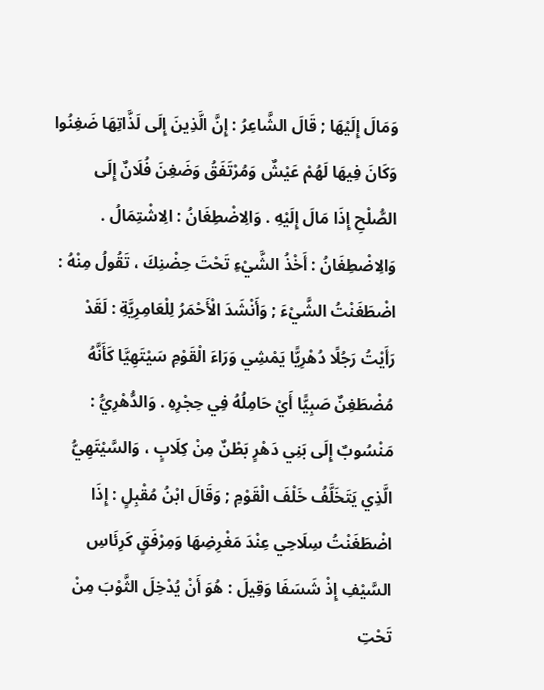وَمَالَ إِلَيْهَا ; قَالَ الشَّاعِرُ : إِنَّ الَّذِينَ إِلَى لَذَّاتِهَا ضَغِنُوا وَكَانَ فِيهَا لَهُمْ عَيْشٌ وَمُرْتَفَقُ وَضَغِنَ فُلَانٌ إِلَى الصُّلْحِ إِذَا مَالَ إِلَيْهِ . وَالِاضْطِغَانُ : الِاشْتِمَالُ . وَالِاضْطِغَانُ : أَخْذُ الشَّيْءِ تَحْتَ حِضْنِكَ ، تَقُولُ مِنْهُ : اضْطَغَنْتُ الشَّيْءَ ; وَأَنْشَدَ الْأَحْمَرُ لِلْعَامِرِيَّةِ : لَقَدْ رَأَيْتُ رَجُلًا دُهْرِيًّا يَمْشِي وَرَاءَ الْقَوْمِ سَيْتَهِيَّا كَأَنَّهُ مُضْطَغِنٌ صَبِيًّا أَيْ حَامِلُهُ فِي حِجْرِهِ . وَالدُّهْرِيُّ : مَنْسُوبٌ إِلَى بَنِي دَهْرٍ بَطْنٌ مِنْ كِلَابٍ ، وَالسَّيْتَهِيُّ الَّذِي يَتَخَلَّفُ خَلْفَ الْقَوْمِ ; وَقَالَ ابْنُ مُقْبِلٍ : إِذَا اضْطَغَنْتُ سِلَاحِي عِنْدَ مَغْرِضِهَا وَمِرْفَقٍ كَرِئَاسِ السَّيْفِ إِذْ شَسَفَا وَقِيلَ : هُوَ أَنْ يُدْخِلَ الثَّوْبَ مِنْ تَحْتِ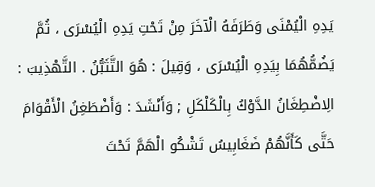يَدِهِ الْيُمْنَى وَطَرَفَهُ الْآخَرَ مِنْ تَحْتِ يَدِهِ الْيُسْرَى ، ثُمَّ يَضُمُّهُمَا بِيَدِهِ الْيُسْرَى ، وَقِيلَ : هُوَ التَّثَبُّنُ . التَّهْذِيبَ : الِاضْطِغَانُ الدَّوْكُ بِالْكَلْكَلِ ; وَأَنْشَدَ : وَأَضْطَغِنُ الْأَقْوَامَ حَتَّى كَأَنَّهُمْ ضَغَابِيسُ تَشْكُو الْهَمَّ تَحْتَ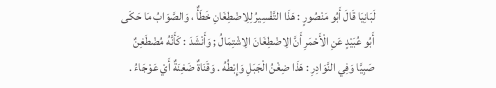لَبَانِيَا قَالَ أَبُو مَنْصُورٍ : هَذَا التَّفْسِيرُ لِلِاضْطِغَانِ خَطَأٌ ، وَالصَّوَابُ مَا حَكَى أَبُو عُبَيْدٍ عَنِ الْأَحْمَرِ أَنَّ الِاضْطِغَانَ الِاشْتِمَالُ ; وَأَنْشَدَ : كَأَنَّهُ مُضْطَغِنٌ صَبِيَّا وَفِي النَّوَادِرِ : هَذَا ضِغْنُ الْجَبَلِ وَإِبْطُهُ . وَقَنَاةٌ ضَغِنَةٌ أَيْ عَوْجَاءُ .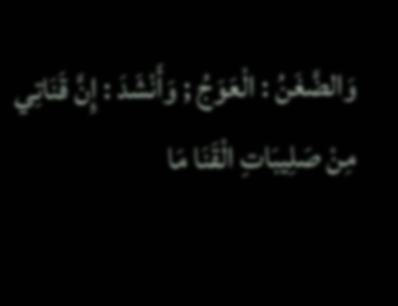وَالضَّغَنُ : الْعَوَجُ ; وَأَنْشَدَ : إِنَّ قَنَاتِي مِنْ صَلِيبَاتِ الْقَنَا مَا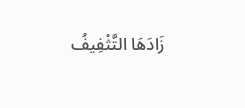زَادَهَا التَّثْفِيفُ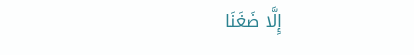إِلَّا ضَغَنَا